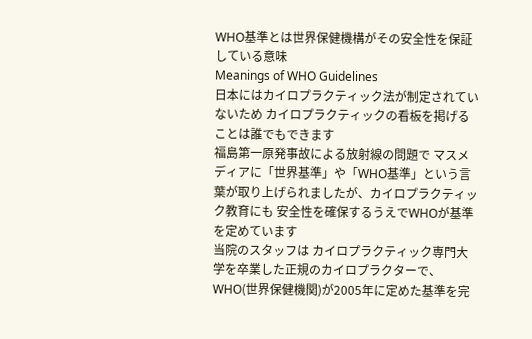WHO基準とは世界保健機構がその安全性を保証している意味
Meanings of WHO Guidelines
日本にはカイロプラクティック法が制定されていないため カイロプラクティックの看板を掲げることは誰でもできます
福島第一原発事故による放射線の問題で マスメディアに「世界基準」や「WHO基準」という言葉が取り上げられましたが、カイロプラクティック教育にも 安全性を確保するうえでWHOが基準を定めています
当院のスタッフは カイロプラクティック専門大学を卒業した正規のカイロプラクターで、WHO(世界保健機関)が2005年に定めた基準を完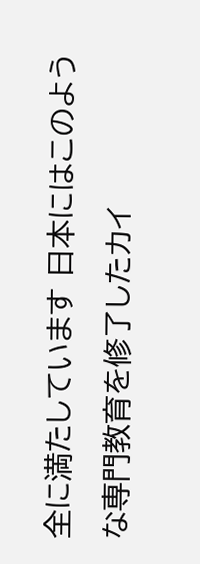全に満たしています 日本にはこのような専門教育を修了したカイ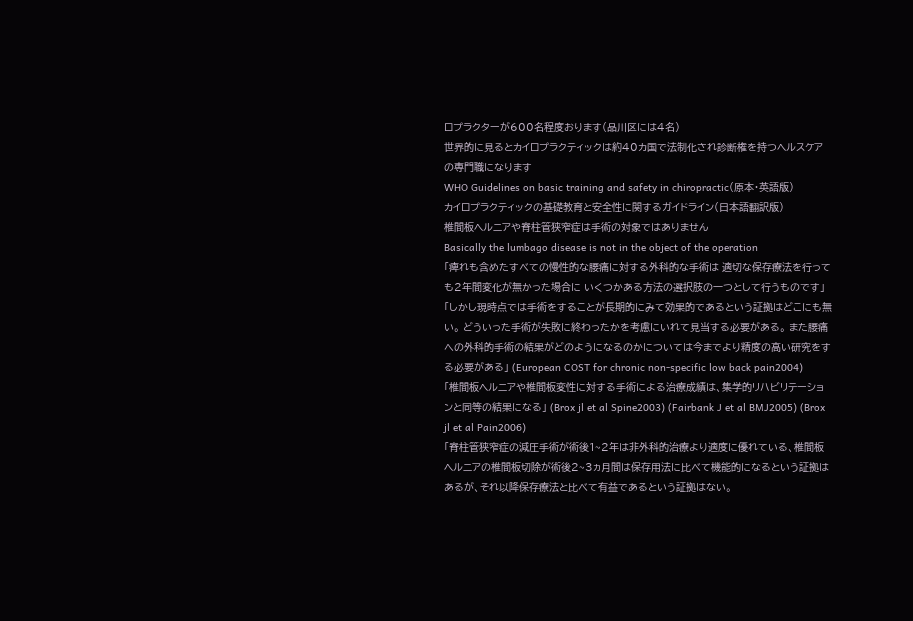ロプラクターが600名程度おります(品川区には4名)
世界的に見るとカイロプラクティックは約40カ国で法制化され診断権を持つヘルスケアの専門職になります
WHO Guidelines on basic training and safety in chiropractic(原本・英語版)
カイロプラクティックの基礎教育と安全性に関するガイドライン(日本語翻訳版)
椎間板ヘルニアや脊柱管狭窄症は手術の対象ではありません
Basically the lumbago disease is not in the object of the operation
「痺れも含めたすべての慢性的な腰痛に対する外科的な手術は 適切な保存療法を行っても2年間変化が無かった場合に いくつかある方法の選択肢の一つとして行うものです」
「しかし現時点では手術をすることが長期的にみて効果的であるという証拠はどこにも無い。 どういった手術が失敗に終わったかを考慮にいれて見当する必要がある。 また腰痛への外科的手術の結果がどのようになるのかについては今までより精度の高い研究をする必要がある」 (European COST for chronic non-specific low back pain2004)
「椎間板ヘルニアや椎間板変性に対する手術による治療成績は、集学的リハビリテーションと同等の結果になる」 (Brox jl et al Spine2003) (Fairbank J et al BMJ2005) (Brox jl et al Pain2006)
「脊柱管狭窄症の減圧手術が術後1~2年は非外科的治療より適度に優れている、椎間板ヘルニアの椎間板切除が術後2~3ヵ月間は保存用法に比べて機能的になるという証拠はあるが、それ以降保存療法と比べて有益であるという証拠はない。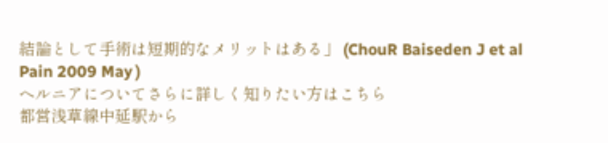結論として手術は短期的なメリットはある」 (ChouR Baiseden J et al Pain 2009 May )
ヘルニアについてさらに詳しく知りたい方はこちら
都営浅草線中延駅から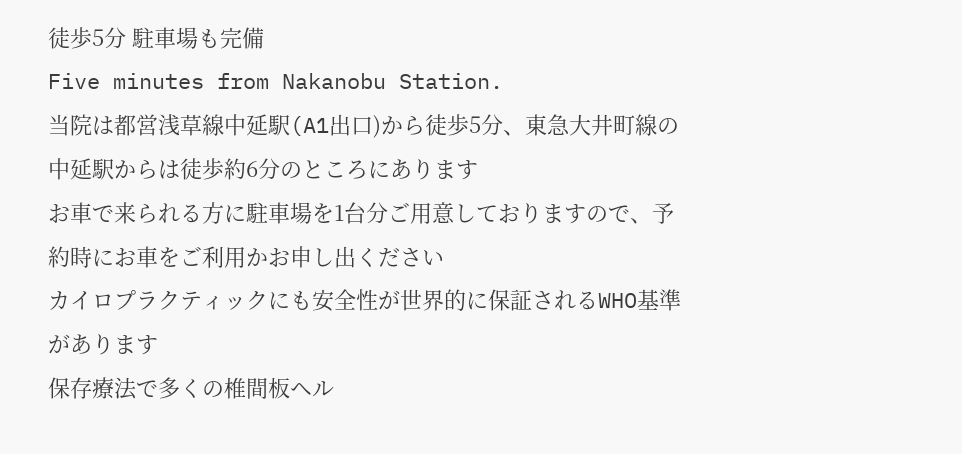徒歩5分 駐車場も完備
Five minutes from Nakanobu Station.
当院は都営浅草線中延駅(A1出口)から徒歩5分、東急大井町線の中延駅からは徒歩約6分のところにあります
お車で来られる方に駐車場を1台分ご用意しておりますので、予約時にお車をご利用かお申し出ください
カイロプラクティックにも安全性が世界的に保証されるWHO基準があります
保存療法で多くの椎間板ヘル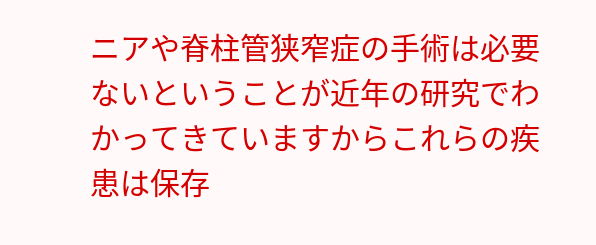ニアや脊柱管狭窄症の手術は必要ないということが近年の研究でわかってきていますからこれらの疾患は保存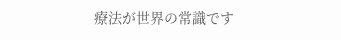療法が世界の常識です